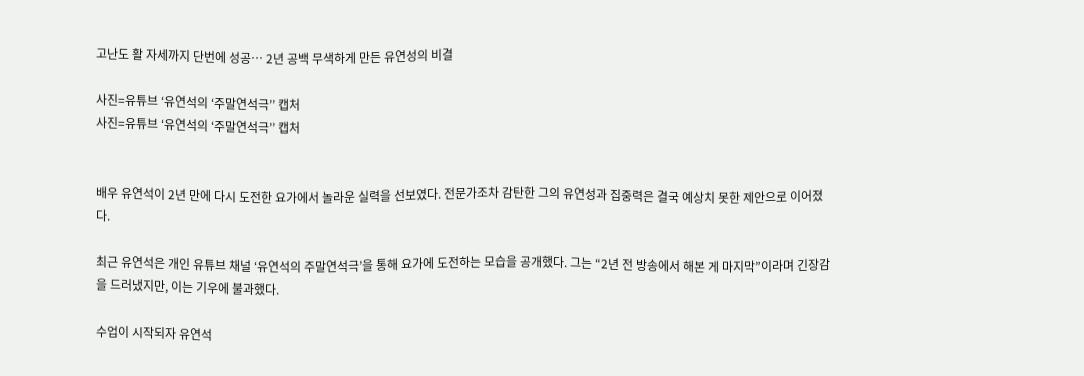고난도 활 자세까지 단번에 성공… 2년 공백 무색하게 만든 유연성의 비결

사진=유튜브 ‘유연석의 ‘주말연석극’’ 캡처
사진=유튜브 ‘유연석의 ‘주말연석극’’ 캡처


배우 유연석이 2년 만에 다시 도전한 요가에서 놀라운 실력을 선보였다. 전문가조차 감탄한 그의 유연성과 집중력은 결국 예상치 못한 제안으로 이어졌다.

최근 유연석은 개인 유튜브 채널 ‘유연석의 주말연석극’을 통해 요가에 도전하는 모습을 공개했다. 그는 “2년 전 방송에서 해본 게 마지막”이라며 긴장감을 드러냈지만, 이는 기우에 불과했다.

수업이 시작되자 유연석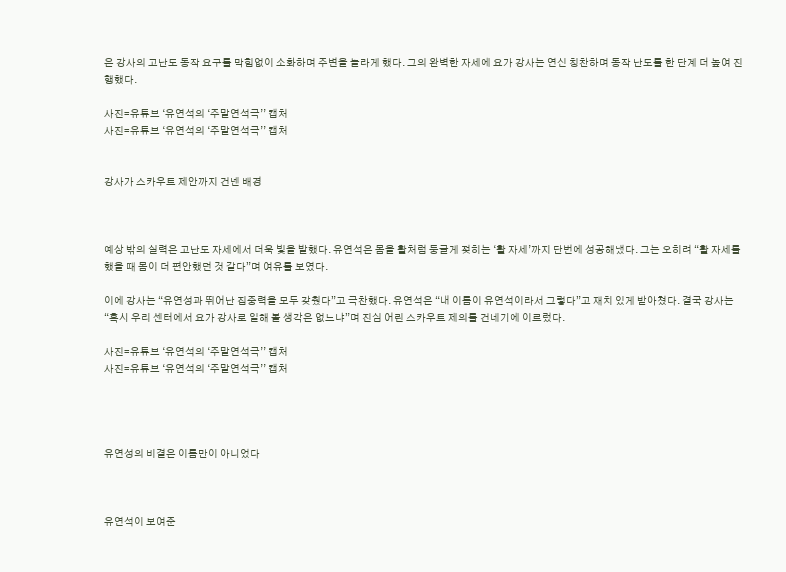은 강사의 고난도 동작 요구를 막힘없이 소화하며 주변을 놀라게 했다. 그의 완벽한 자세에 요가 강사는 연신 칭찬하며 동작 난도를 한 단계 더 높여 진행했다.

사진=유튜브 ‘유연석의 ‘주말연석극’’ 캡처
사진=유튜브 ‘유연석의 ‘주말연석극’’ 캡처


강사가 스카우트 제안까지 건넨 배경



예상 밖의 실력은 고난도 자세에서 더욱 빛을 발했다. 유연석은 몸을 활처럼 둥글게 젖히는 ‘활 자세’까지 단번에 성공해냈다. 그는 오히려 “활 자세를 했을 때 몸이 더 편안했던 것 같다”며 여유를 보였다.

이에 강사는 “유연성과 뛰어난 집중력을 모두 갖췄다”고 극찬했다. 유연석은 “내 이름이 유연석이라서 그렇다”고 재치 있게 받아쳤다. 결국 강사는 “혹시 우리 센터에서 요가 강사로 일해 볼 생각은 없느냐”며 진심 어린 스카우트 제의를 건네기에 이르렀다.

사진=유튜브 ‘유연석의 ‘주말연석극’’ 캡처
사진=유튜브 ‘유연석의 ‘주말연석극’’ 캡처




유연성의 비결은 이름만이 아니었다



유연석이 보여준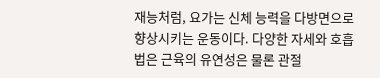재능처럼, 요가는 신체 능력을 다방면으로 향상시키는 운동이다. 다양한 자세와 호흡법은 근육의 유연성은 물론 관절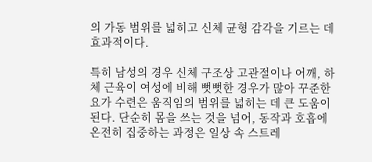의 가동 범위를 넓히고 신체 균형 감각을 기르는 데 효과적이다.

특히 남성의 경우 신체 구조상 고관절이나 어깨, 하체 근육이 여성에 비해 뻣뻣한 경우가 많아 꾸준한 요가 수련은 움직임의 범위를 넓히는 데 큰 도움이 된다. 단순히 몸을 쓰는 것을 넘어, 동작과 호흡에 온전히 집중하는 과정은 일상 속 스트레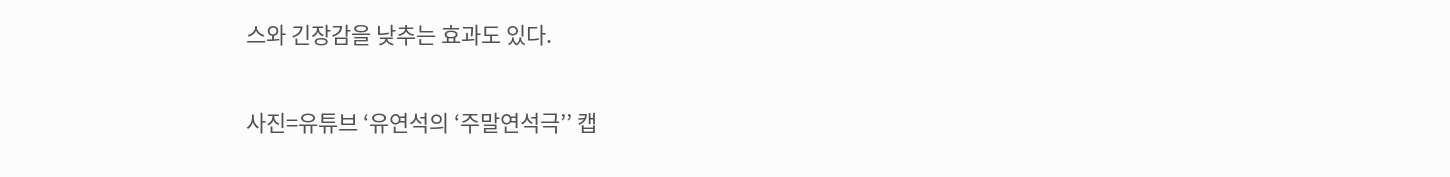스와 긴장감을 낮추는 효과도 있다.

사진=유튜브 ‘유연석의 ‘주말연석극’’ 캡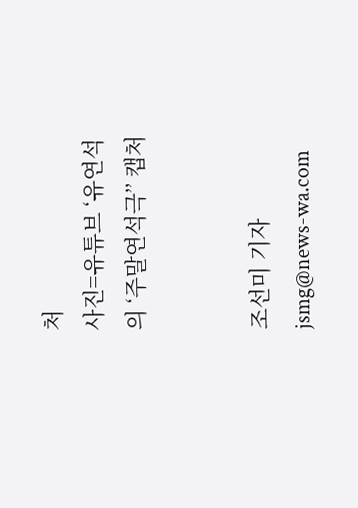처
사진=유튜브 ‘유연석의 ‘주말연석극’’ 캡처


조선미 기자 jsmg@news-wa.com